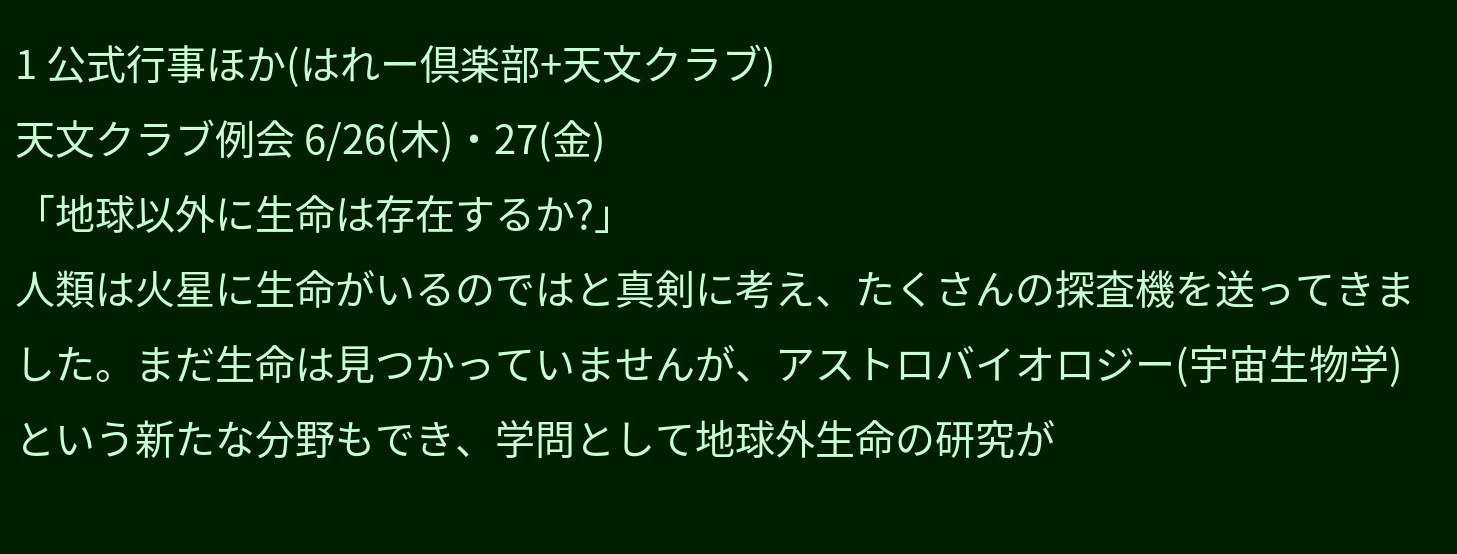1 公式行事ほか(はれー倶楽部+天文クラブ)
天文クラブ例会 6/26(木)・27(金)
「地球以外に生命は存在するか?」
人類は火星に生命がいるのではと真剣に考え、たくさんの探査機を送ってきました。まだ生命は見つかっていませんが、アストロバイオロジー(宇宙生物学)という新たな分野もでき、学問として地球外生命の研究が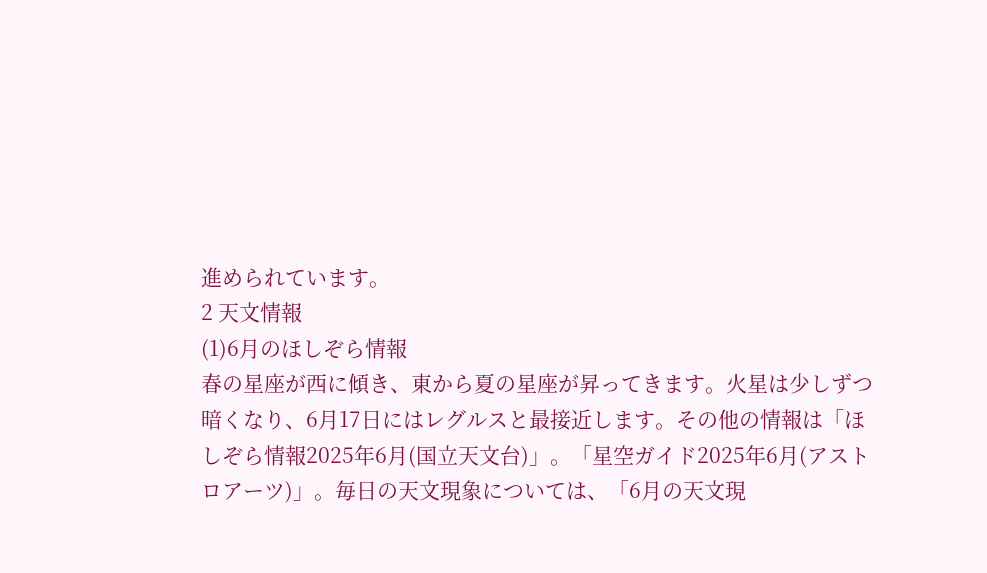進められています。
2 天文情報
(1)6月のほしぞら情報
春の星座が西に傾き、東から夏の星座が昇ってきます。火星は少しずつ暗くなり、6月17日にはレグルスと最接近します。その他の情報は「ほしぞら情報2025年6月(国立天文台)」。「星空ガイド2025年6月(アストロアーツ)」。毎日の天文現象については、「6月の天文現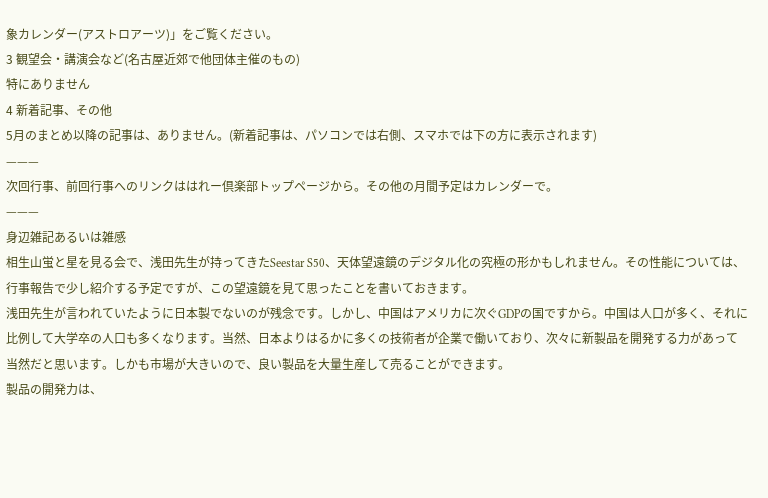象カレンダー(アストロアーツ)」をご覧ください。
3 観望会・講演会など(名古屋近郊で他団体主催のもの)
特にありません
4 新着記事、その他
5月のまとめ以降の記事は、ありません。(新着記事は、パソコンでは右側、スマホでは下の方に表示されます)
———
次回行事、前回行事へのリンクははれー倶楽部トップページから。その他の月間予定はカレンダーで。
———
身辺雑記あるいは雑感
相生山蛍と星を見る会で、浅田先生が持ってきたSeestar S50、天体望遠鏡のデジタル化の究極の形かもしれません。その性能については、行事報告で少し紹介する予定ですが、この望遠鏡を見て思ったことを書いておきます。
浅田先生が言われていたように日本製でないのが残念です。しかし、中国はアメリカに次ぐGDPの国ですから。中国は人口が多く、それに比例して大学卒の人口も多くなります。当然、日本よりはるかに多くの技術者が企業で働いており、次々に新製品を開発する力があって当然だと思います。しかも市場が大きいので、良い製品を大量生産して売ることができます。
製品の開発力は、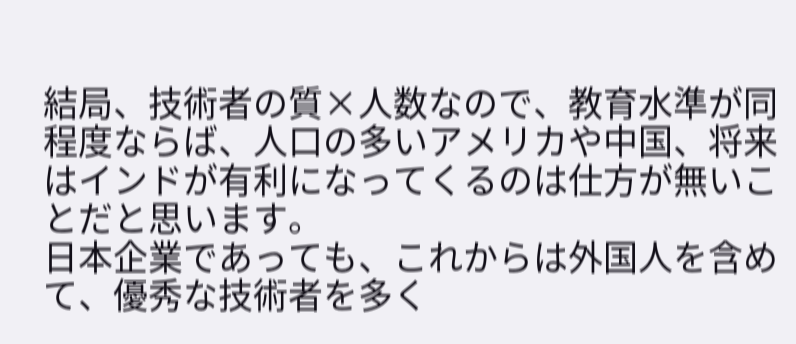結局、技術者の質×人数なので、教育水準が同程度ならば、人口の多いアメリカや中国、将来はインドが有利になってくるのは仕方が無いことだと思います。
日本企業であっても、これからは外国人を含めて、優秀な技術者を多く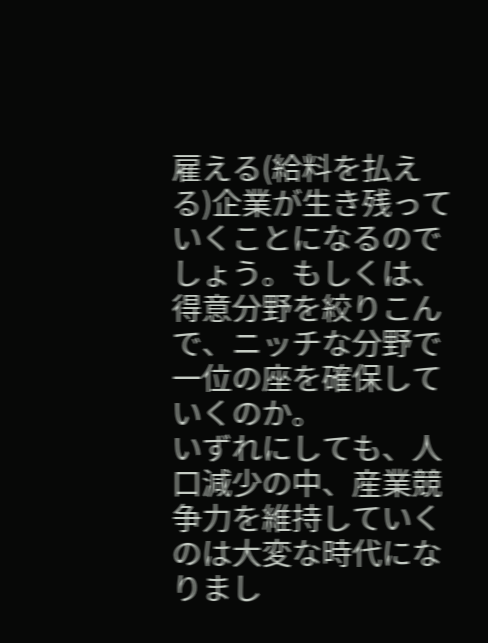雇える(給料を払える)企業が生き残っていくことになるのでしょう。もしくは、得意分野を絞りこんで、ニッチな分野で一位の座を確保していくのか。
いずれにしても、人口減少の中、産業競争力を維持していくのは大変な時代になりまし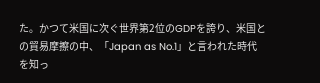た。かつて米国に次ぐ世界第2位のGDPを誇り、米国との貿易摩擦の中、「Japan as No.1」と言われた時代を知っ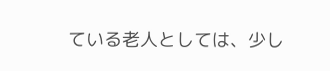ている老人としては、少し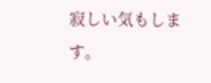寂しい気もします。